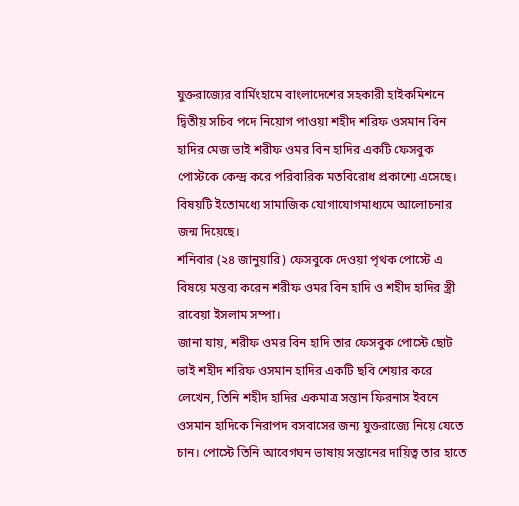যুক্তরাজ্যের বার্মিংহামে বাংলাদেশের সহকারী হাইকমিশনে দ্বিতীয় সচিব পদে নিয়োগ পাওয়া শহীদ শরিফ ওসমান বিন হাদির মেজ ভাই শরীফ ওমর বিন হাদির একটি ফেসবুক পোস্টকে কেন্দ্র করে পরিবারিক মতবিরোধ প্রকাশ্যে এসেছে। বিষয়টি ইতোমধ্যে সামাজিক যোগাযোগমাধ্যমে আলোচনার জন্ম দিয়েছে।
শনিবার (২৪ জানুয়ারি) ফেসবুকে দেওয়া পৃথক পোস্টে এ বিষয়ে মন্তব্য করেন শরীফ ওমর বিন হাদি ও শহীদ হাদির স্ত্রী রাবেয়া ইসলাম সম্পা।
জানা যায়, শরীফ ওমর বিন হাদি তার ফেসবুক পোস্টে ছোট ভাই শহীদ শরিফ ওসমান হাদির একটি ছবি শেয়ার করে লেখেন, তিনি শহীদ হাদির একমাত্র সন্তান ফিরনাস ইবনে ওসমান হাদিকে নিরাপদ বসবাসের জন্য যুক্তরাজ্যে নিয়ে যেতে চান। পোস্টে তিনি আবেগঘন ভাষায় সন্তানের দায়িত্ব তার হাতে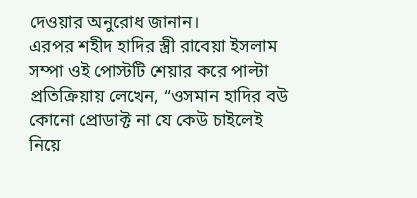দেওয়ার অনুরোধ জানান।
এরপর শহীদ হাদির স্ত্রী রাবেয়া ইসলাম সম্পা ওই পোস্টটি শেয়ার করে পাল্টা প্রতিক্রিয়ায় লেখেন, “ওসমান হাদির বউ কোনো প্রোডাক্ট না যে কেউ চাইলেই নিয়ে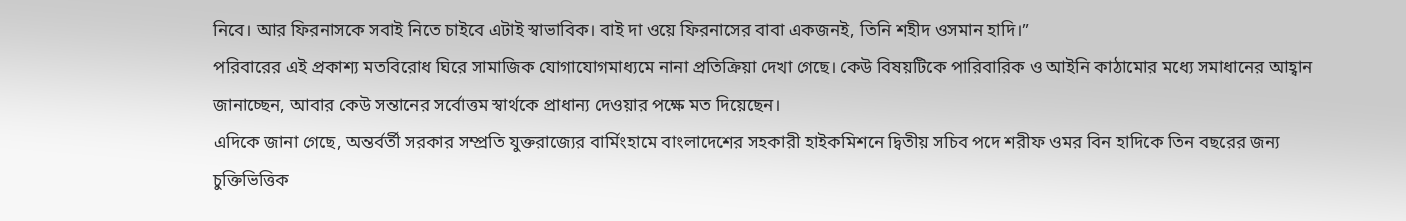নিবে। আর ফিরনাসকে সবাই নিতে চাইবে এটাই স্বাভাবিক। বাই দা ওয়ে ফিরনাসের বাবা একজনই, তিনি শহীদ ওসমান হাদি।”
পরিবারের এই প্রকাশ্য মতবিরোধ ঘিরে সামাজিক যোগাযোগমাধ্যমে নানা প্রতিক্রিয়া দেখা গেছে। কেউ বিষয়টিকে পারিবারিক ও আইনি কাঠামোর মধ্যে সমাধানের আহ্বান জানাচ্ছেন, আবার কেউ সন্তানের সর্বোত্তম স্বার্থকে প্রাধান্য দেওয়ার পক্ষে মত দিয়েছেন।
এদিকে জানা গেছে, অন্তর্বর্তী সরকার সম্প্রতি যুক্তরাজ্যের বার্মিংহামে বাংলাদেশের সহকারী হাইকমিশনে দ্বিতীয় সচিব পদে শরীফ ওমর বিন হাদিকে তিন বছরের জন্য চুক্তিভিত্তিক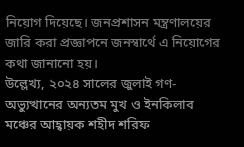নিয়োগ দিয়েছে। জনপ্রশাসন মন্ত্রণালয়ের জারি করা প্রজ্ঞাপনে জনস্বার্থে এ নিয়োগের কথা জানানো হয়।
উল্লেখ্য, ২০২৪ সালের জুলাই গণ-অভ্যুত্থানের অন্যতম মুখ ও ইনকিলাব মঞ্চের আহ্বায়ক শহীদ শরিফ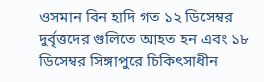ওসমান বিন হাদি গত ১২ ডিসেম্বর দুর্বৃত্তদের গুলিতে আহত হন এবং ১৮ ডিসেম্বর সিঙ্গাপুরে চিকিৎসাধীন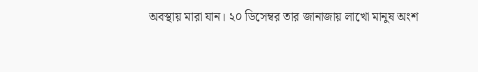অবস্থায় মারা যান। ২০ ডিসেম্বর তার জানাজায় লাখো মানুষ অংশ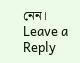নেন।
Leave a Reply